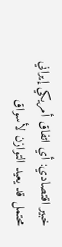خبير اقتصادي: أي اتفاق أمريكي إيراني محتمل قد يعيد التوازن لأسواق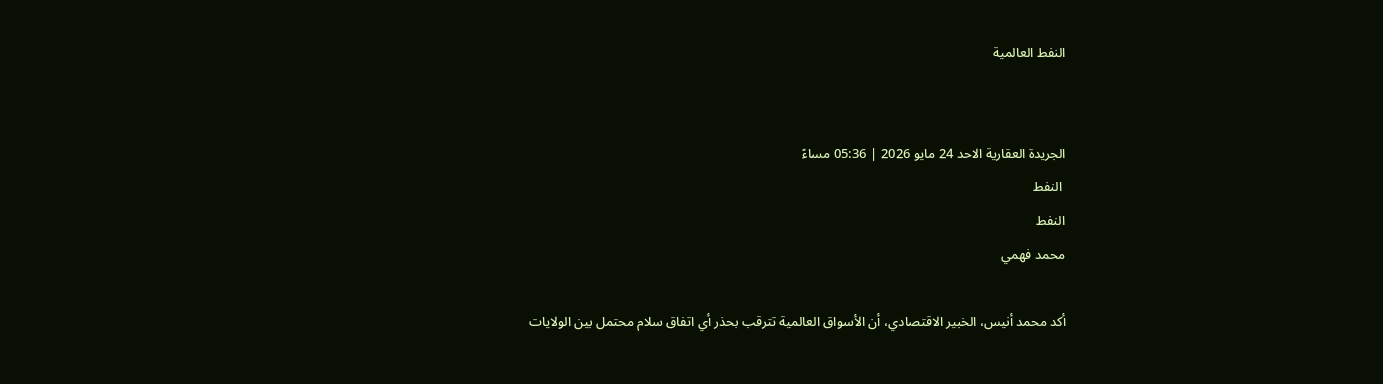النفط العالمية


الجريدة العقارية الاحد 24 مايو 2026 | 05:36 مساءً
 النفط
النفط
محمد فهمي

أكد محمد أنيس، الخبير الاقتصادي، أن الأسواق العالمية تترقب بحذر أي اتفاق سلام محتمل بين الولايات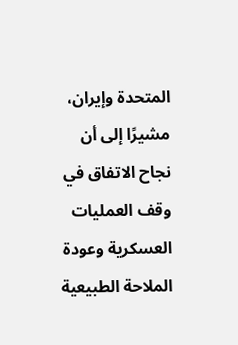المتحدة وإيران، مشيرًا إلى أن نجاح الاتفاق في وقف العمليات العسكرية وعودة الملاحة الطبيعية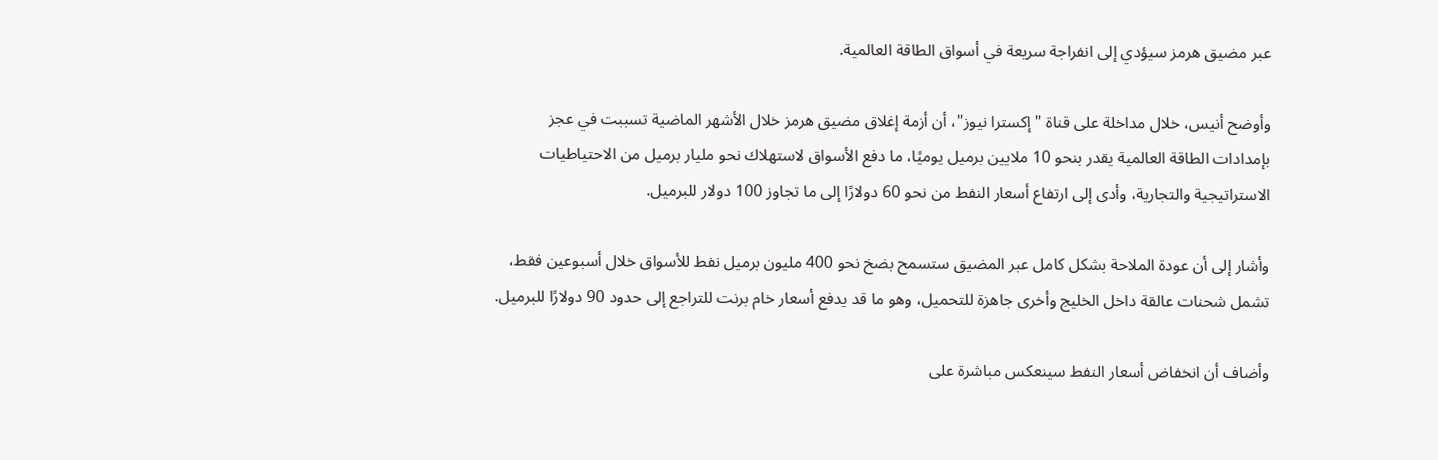عبر مضيق هرمز سيؤدي إلى انفراجة سريعة في أسواق الطاقة العالمية.

وأوضح أنيس، خلال مداخلة على قناة "إكسترا نيوز"، أن أزمة إغلاق مضيق هرمز خلال الأشهر الماضية تسببت في عجز بإمدادات الطاقة العالمية يقدر بنحو 10 ملايين برميل يوميًا، ما دفع الأسواق لاستهلاك نحو مليار برميل من الاحتياطيات الاستراتيجية والتجارية، وأدى إلى ارتفاع أسعار النفط من نحو 60 دولارًا إلى ما تجاوز 100 دولار للبرميل.

وأشار إلى أن عودة الملاحة بشكل كامل عبر المضيق ستسمح بضخ نحو 400 مليون برميل نفط للأسواق خلال أسبوعين فقط، تشمل شحنات عالقة داخل الخليج وأخرى جاهزة للتحميل، وهو ما قد يدفع أسعار خام برنت للتراجع إلى حدود 90 دولارًا للبرميل.

وأضاف أن انخفاض أسعار النفط سينعكس مباشرة على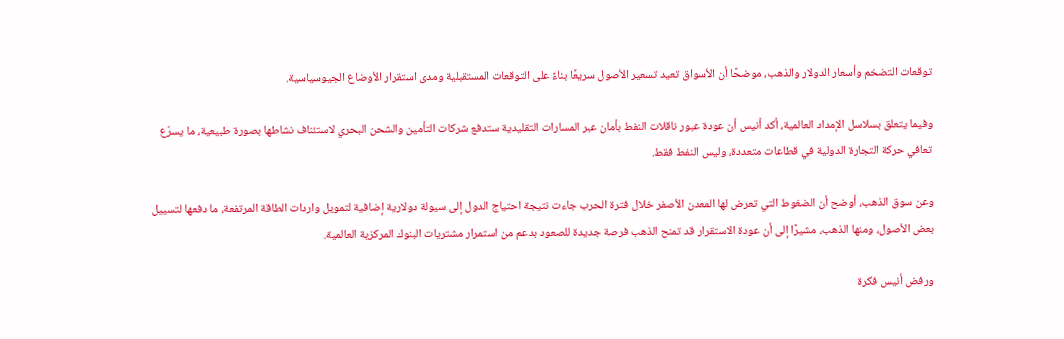توقعات التضخم وأسعار الدولار والذهب، موضحًا أن الأسواق تعيد تسعير الأصول سريعًا بناءً على التوقعات المستقبلية ومدى استقرار الأوضاع الجيوسياسية.

وفيما يتعلق بسلاسل الإمداد العالمية، أكد أنيس أن عودة عبور ناقلات النفط بأمان عبر المسارات التقليدية ستدفع شركات التأمين والشحن البحري لاستئناف نشاطها بصورة طبيعية، ما يسرّع تعافي حركة التجارة الدولية في قطاعات متعددة، وليس النفط فقط.

وعن سوق الذهب، أوضح أن الضغوط التي تعرض لها المعدن الأصفر خلال فترة الحرب جاءت نتيجة احتياج الدول إلى سيولة دولارية إضافية لتمويل واردات الطاقة المرتفعة، ما دفعها لتسييل بعض الأصول، ومنها الذهب، مشيرًا إلى أن عودة الاستقرار قد تمنح الذهب فرصة جديدة للصعود بدعم من استمرار مشتريات البنوك المركزية العالمية.

ورفض أنيس فكرة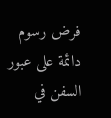فرض رسوم دائمة على عبور السفن في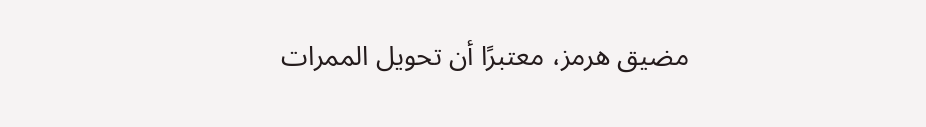مضيق هرمز، معتبرًا أن تحويل الممرات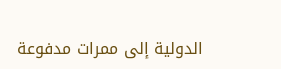الدولية إلى ممرات مدفوعة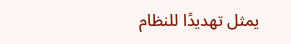يمثل تهديدًا للنظام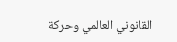القانوني العالمي وحركة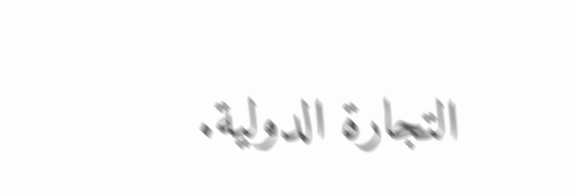التجارة الدولية.